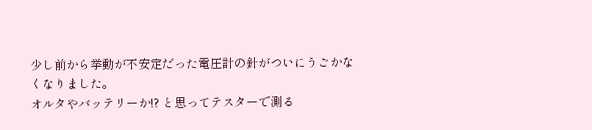少し前から挙動が不安定だった電圧計の針がついにうごかなくなりました。
オルタやバッテリーか!? と思ってテスターで測る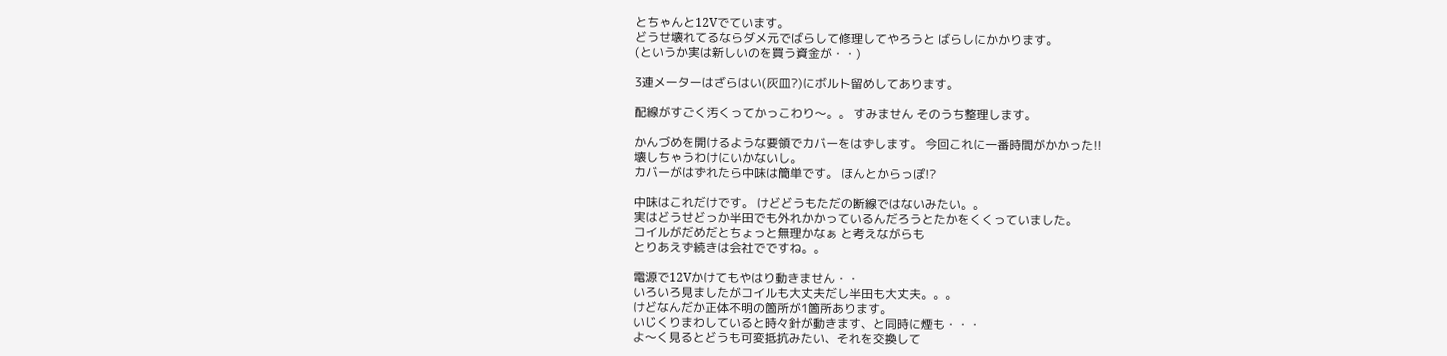とちゃんと12Vでています。
どうせ壊れてるならダメ元でばらして修理してやろうと ばらしにかかります。
(というか実は新しいのを買う資金が・・)

3連メーターはざらはい(灰皿?)にボルト留めしてあります。

配線がすごく汚くってかっこわり〜。。 すみません そのうち整理します。

かんづめを開けるような要領でカバーをはずします。 今回これに一番時間がかかった!!
壊しちゃうわけにいかないし。
カバーがはずれたら中味は簡単です。 ほんとからっぽ!?

中味はこれだけです。 けどどうもただの断線ではないみたい。。
実はどうせどっか半田でも外れかかっているんだろうとたかをくくっていました。
コイルがだめだとちょっと無理かなぁ と考えながらも
とりあえず続きは会社でですね。。

電源で12Vかけてもやはり動きません・・
いろいろ見ましたがコイルも大丈夫だし半田も大丈夫。。。
けどなんだか正体不明の箇所が1箇所あります。
いじくりまわしていると時々針が動きます、と同時に煙も・・・
よ〜く見るとどうも可変抵抗みたい、それを交換して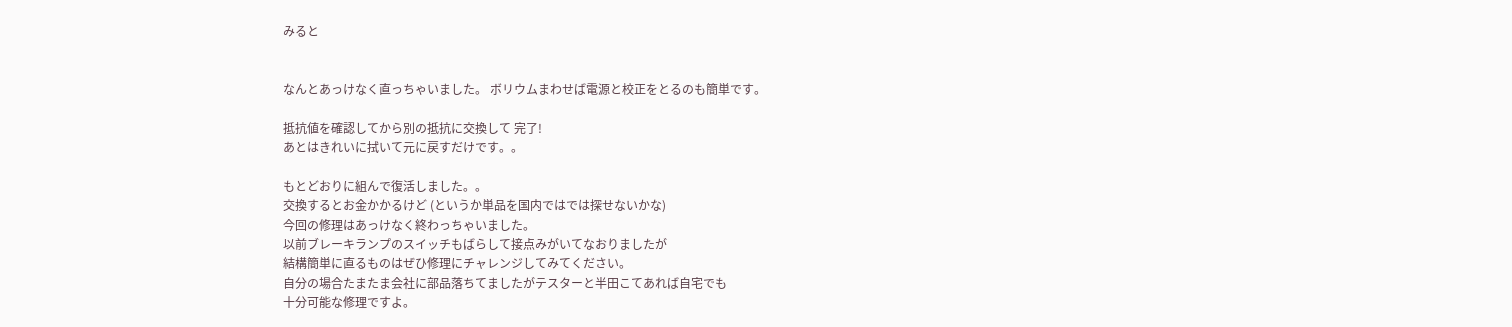みると


なんとあっけなく直っちゃいました。 ボリウムまわせば電源と校正をとるのも簡単です。

抵抗値を確認してから別の抵抗に交換して 完了!
あとはきれいに拭いて元に戻すだけです。。

もとどおりに組んで復活しました。。
交換するとお金かかるけど (というか単品を国内ではでは探せないかな)
今回の修理はあっけなく終わっちゃいました。
以前ブレーキランプのスイッチもばらして接点みがいてなおりましたが
結構簡単に直るものはぜひ修理にチャレンジしてみてください。
自分の場合たまたま会社に部品落ちてましたがテスターと半田こてあれば自宅でも
十分可能な修理ですよ。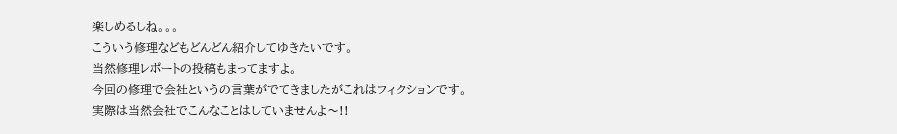楽しめるしね。。。
こういう修理などもどんどん紹介してゆきたいです。
当然修理レポートの投稿もまってますよ。
今回の修理で会社というの言葉がでてきましたがこれはフィクションです。
実際は当然会社でこんなことはしていませんよ〜!!